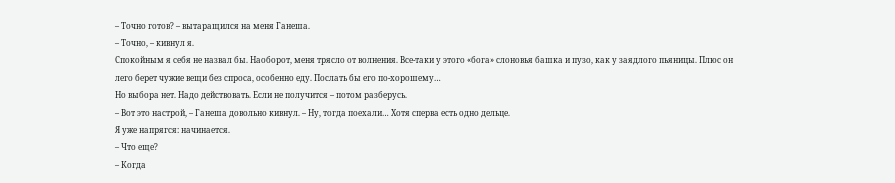– Точно готов? – вытаращился на меня Ганеша.
– Точно, – кивнул я.
Спокойным я себя не назвал бы. Наоборот, меня трясло от волнения. Все-таки у этого «бога» слоновья башка и пузо, как у заядлого пьяницы. Плюс он лего берет чужие вещи без спроса, особенно еду. Послать бы его по-хорошему…
Но выбора нет. Надо действовать. Если не получится – потом разберусь.
– Вот это настрой, – Ганеша довольно кивнул. – Ну, тогда поехали… Хотя сперва есть одно дельце.
Я уже напрягся: начинается.
– Что еще?
– Когда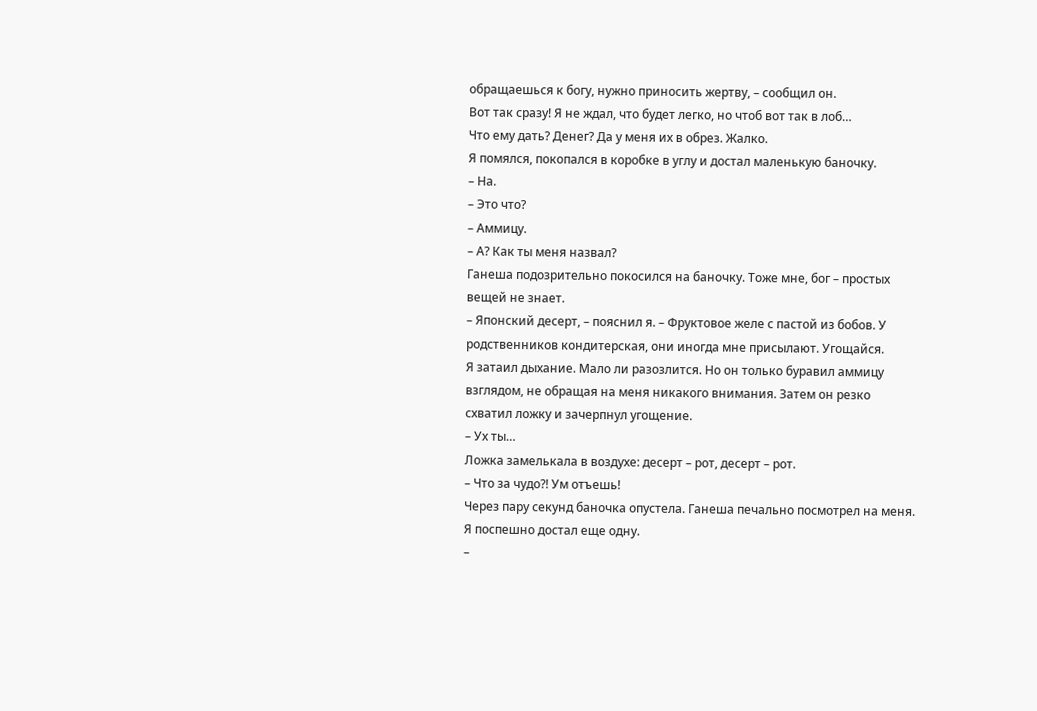обращаешься к богу, нужно приносить жертву, – сообщил он.
Вот так сразу! Я не ждал, что будет легко, но чтоб вот так в лоб…
Что ему дать? Денег? Да у меня их в обрез. Жалко.
Я помялся, покопался в коробке в углу и достал маленькую баночку.
– На.
– Это что?
– Аммицу.
– А? Как ты меня назвал?
Ганеша подозрительно покосился на баночку. Тоже мне, бог – простых вещей не знает.
– Японский десерт, – пояснил я. – Фруктовое желе с пастой из бобов. У родственников кондитерская, они иногда мне присылают. Угощайся.
Я затаил дыхание. Мало ли разозлится. Но он только буравил аммицу взглядом, не обращая на меня никакого внимания. Затем он резко схватил ложку и зачерпнул угощение.
– Ух ты…
Ложка замелькала в воздухе: десерт – рот, десерт – рот.
– Что за чудо?! Ум отъешь!
Через пару секунд баночка опустела. Ганеша печально посмотрел на меня.
Я поспешно достал еще одну.
–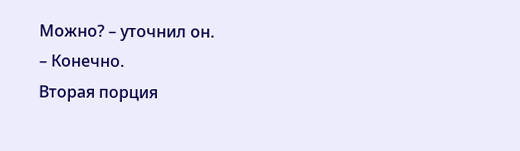Можно? – уточнил он.
– Конечно.
Вторая порция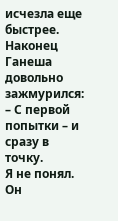исчезла еще быстрее.
Наконец Ганеша довольно зажмурился:
– С первой попытки – и сразу в точку.
Я не понял. Он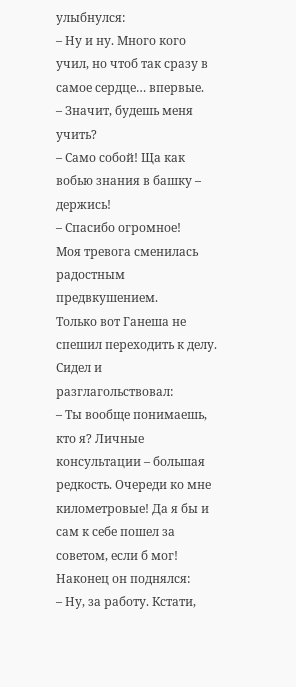улыбнулся:
– Ну и ну. Много кого учил, но чтоб так сразу в самое сердце… впервые.
– Значит, будешь меня учить?
– Само собой! Ща как вобью знания в башку – держись!
– Спасибо огромное!
Моя тревога сменилась радостным предвкушением.
Только вот Ганеша не спешил переходить к делу. Сидел и разглагольствовал:
– Ты вообще понимаешь, кто я? Личные консультации – большая редкость. Очереди ко мне километровые! Да я бы и сам к себе пошел за советом, если б мог!
Наконец он поднялся:
– Ну, за работу. Кстати,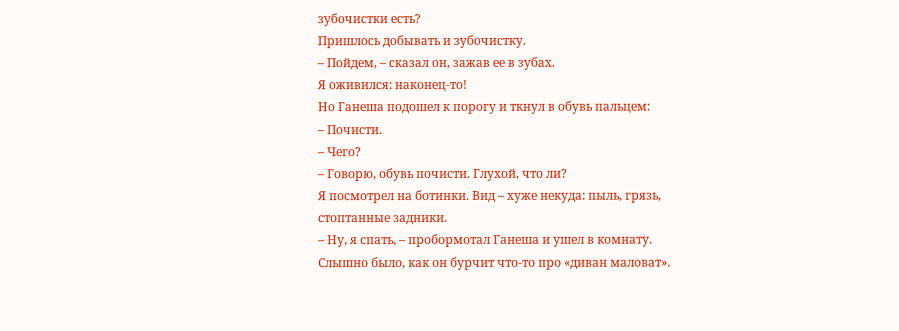зубочистки есть?
Пришлось добывать и зубочистку.
– Пойдем, – сказал он, зажав ее в зубах.
Я оживился: наконец-то!
Но Ганеша подошел к порогу и ткнул в обувь пальцем:
– Почисти.
– Чего?
– Говорю, обувь почисти. Глухой, что ли?
Я посмотрел на ботинки. Вид – хуже некуда: пыль, грязь, стоптанные задники.
– Ну, я спать, – пробормотал Ганеша и ушел в комнату. Слышно было, как он бурчит что-то про «диван маловат».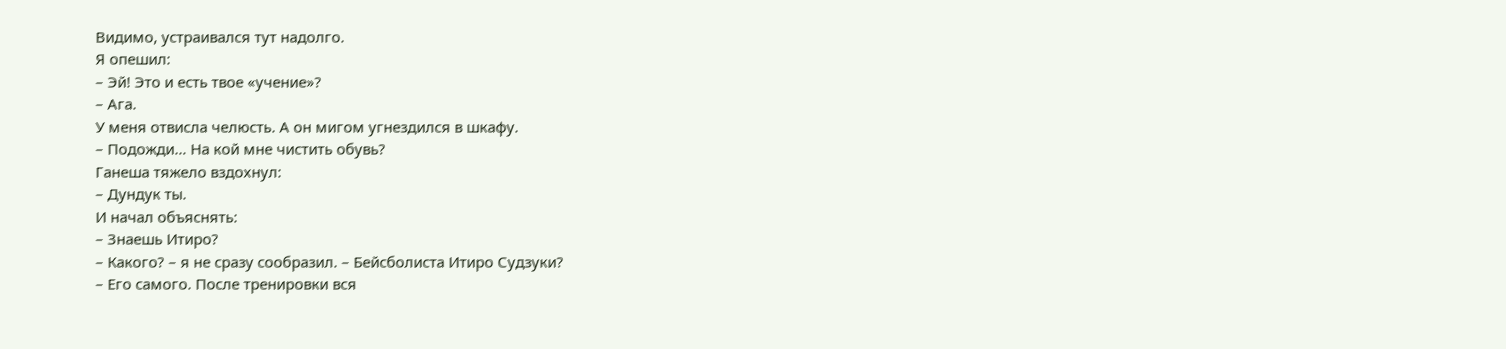Видимо, устраивался тут надолго.
Я опешил:
– Эй! Это и есть твое «учение»?
– Ага.
У меня отвисла челюсть. А он мигом угнездился в шкафу.
– Подожди… На кой мне чистить обувь?
Ганеша тяжело вздохнул:
– Дундук ты.
И начал объяснять:
– Знаешь Итиро?
– Какого? – я не сразу сообразил. – Бейсболиста Итиро Судзуки?
– Его самого. После тренировки вся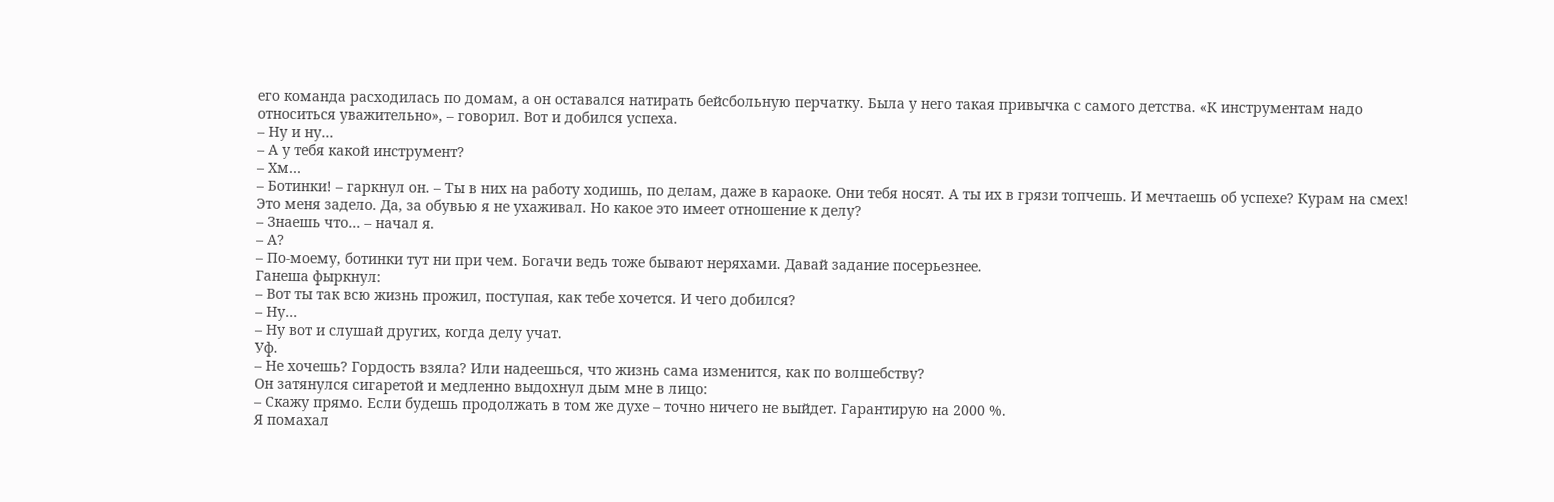его команда расходилась по домам, а он оставался натирать бейсбольную перчатку. Была у него такая привычка с самого детства. «К инструментам надо относиться уважительно», – говорил. Вот и добился успеха.
– Ну и ну…
– А у тебя какой инструмент?
– Хм…
– Ботинки! – гаркнул он. – Ты в них на работу ходишь, по делам, даже в караоке. Они тебя носят. А ты их в грязи топчешь. И мечтаешь об успехе? Курам на смех!
Это меня задело. Да, за обувью я не ухаживал. Но какое это имеет отношение к делу?
– Знаешь что… – начал я.
– А?
– По-моему, ботинки тут ни при чем. Богачи ведь тоже бывают неряхами. Давай задание посерьезнее.
Ганеша фыркнул:
– Вот ты так всю жизнь прожил, поступая, как тебе хочется. И чего добился?
– Ну…
– Ну вот и слушай других, когда делу учат.
Уф.
– Не хочешь? Гордость взяла? Или надеешься, что жизнь сама изменится, как по волшебству?
Он затянулся сигаретой и медленно выдохнул дым мне в лицо:
– Скажу прямо. Если будешь продолжать в том же духе – точно ничего не выйдет. Гарантирую на 2000 %.
Я помахал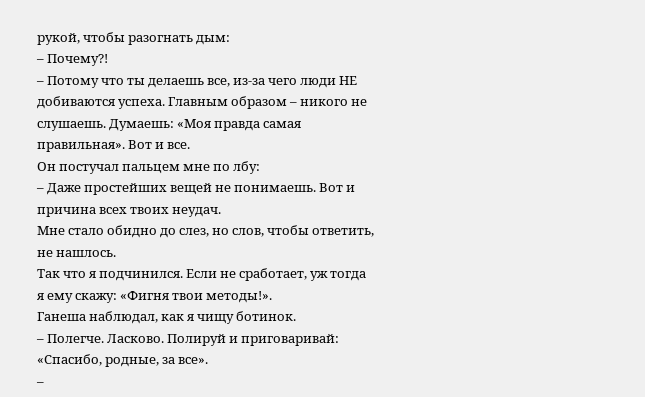рукой, чтобы разогнать дым:
– Почему?!
– Потому что ты делаешь все, из-за чего люди НЕ добиваются успеха. Главным образом – никого не слушаешь. Думаешь: «Моя правда самая правильная». Вот и все.
Он постучал пальцем мне по лбу:
– Даже простейших вещей не понимаешь. Вот и причина всех твоих неудач.
Мне стало обидно до слез, но слов, чтобы ответить, не нашлось.
Так что я подчинился. Если не сработает, уж тогда я ему скажу: «Фигня твои методы!».
Ганеша наблюдал, как я чищу ботинок.
– Полегче. Ласково. Полируй и приговаривай: «Спасибо, родные, за все».
–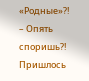«Родные»?!
– Опять споришь?!
Пришлось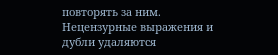повторять за ним.
Нецензурные выражения и дубли удаляются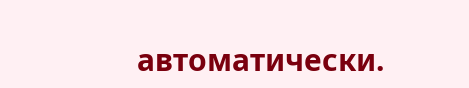автоматически.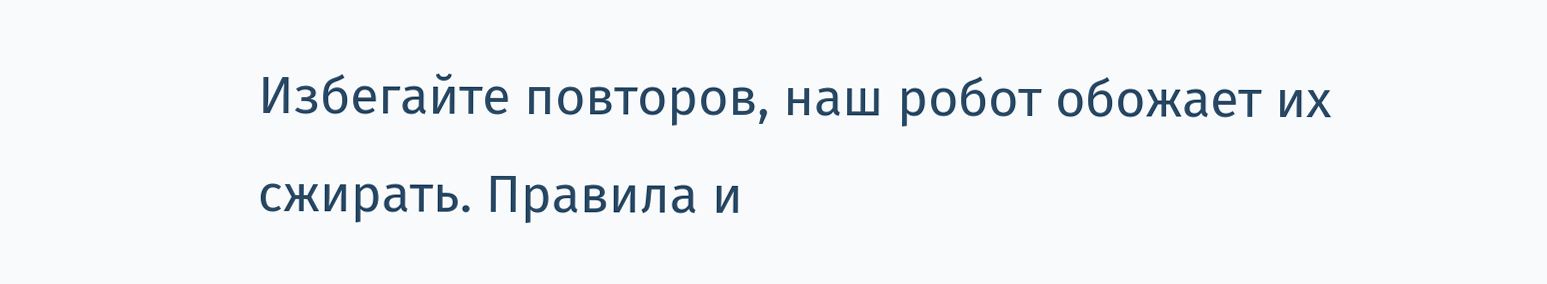Избегайте повторов, наш робот обожает их сжирать. Правила и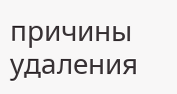причины удаления